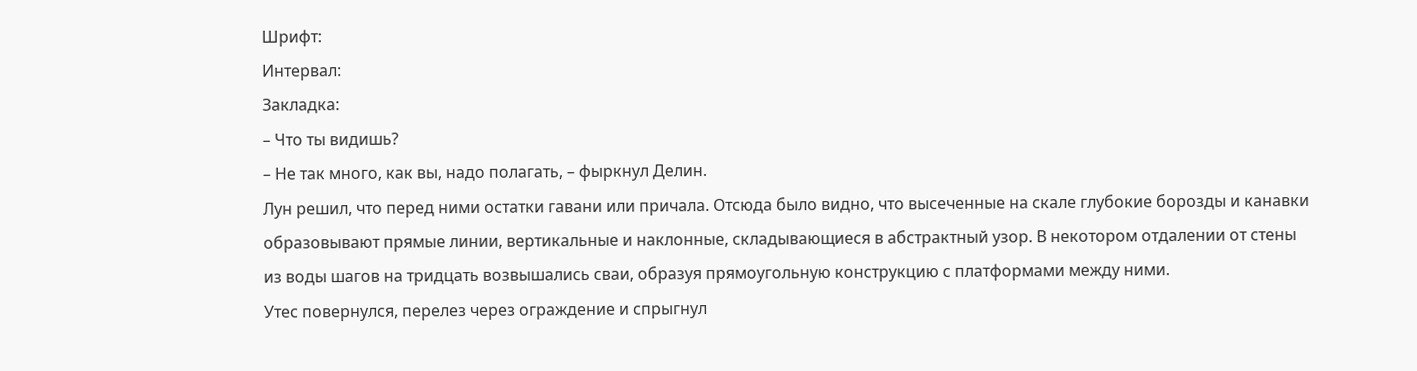Шрифт:
Интервал:
Закладка:
– Что ты видишь?
– Не так много, как вы, надо полагать, – фыркнул Делин.
Лун решил, что перед ними остатки гавани или причала. Отсюда было видно, что высеченные на скале глубокие борозды и канавки образовывают прямые линии, вертикальные и наклонные, складывающиеся в абстрактный узор. В некотором отдалении от стены из воды шагов на тридцать возвышались сваи, образуя прямоугольную конструкцию с платформами между ними.
Утес повернулся, перелез через ограждение и спрыгнул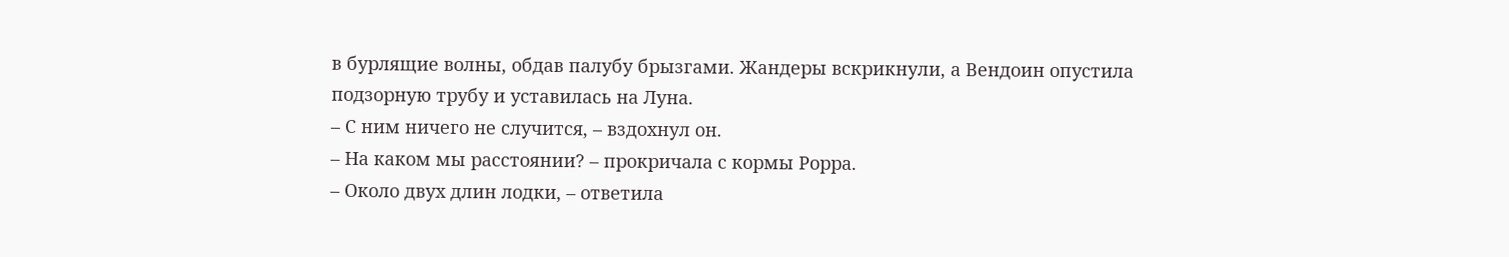в бурлящие волны, обдав палубу брызгами. Жандеры вскрикнули, а Вендоин опустила подзорную трубу и уставилась на Луна.
– С ним ничего не случится, – вздохнул он.
– На каком мы расстоянии? – прокричала с кормы Рорра.
– Около двух длин лодки, – ответила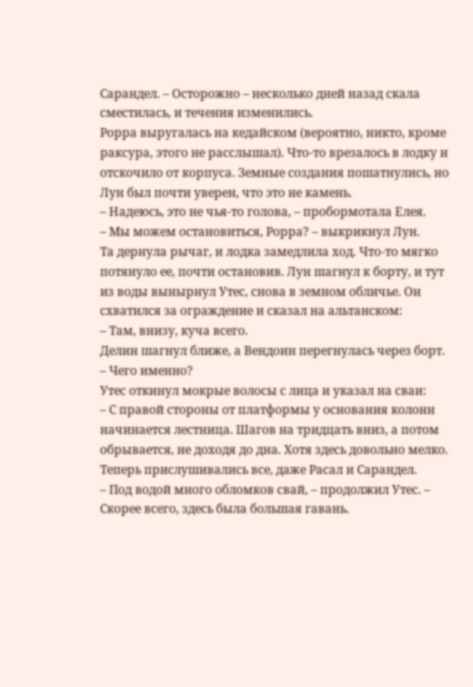Сарандел. – Осторожно – несколько дней назад скала сместилась, и течения изменились.
Рорра выругалась на кедайском (вероятно, никто, кроме раксура, этого не расслышал). Что-то врезалось в лодку и отскочило от корпуса. Земные создания пошатнулись, но Лун был почти уверен, что это не камень.
– Надеюсь, это не чья-то голова, – пробормотала Елея.
– Мы можем остановиться, Рорра? – выкрикнул Лун.
Та дернула рычаг, и лодка замедлила ход. Что-то мягко потянуло ее, почти остановив. Лун шагнул к борту, и тут из воды вынырнул Утес, снова в земном обличье. Он схватился за ограждение и сказал на альтанском:
– Там, внизу, куча всего.
Делин шагнул ближе, а Вендоин перегнулась через борт.
– Чего именно?
Утес откинул мокрые волосы с лица и указал на сваи:
– С правой стороны от платформы у основания колонн начинается лестница. Шагов на тридцать вниз, а потом обрывается, не доходя до дна. Хотя здесь довольно мелко.
Теперь прислушивались все, даже Расал и Сарандел.
– Под водой много обломков свай, – продолжил Утес. – Скорее всего, здесь была большая гавань.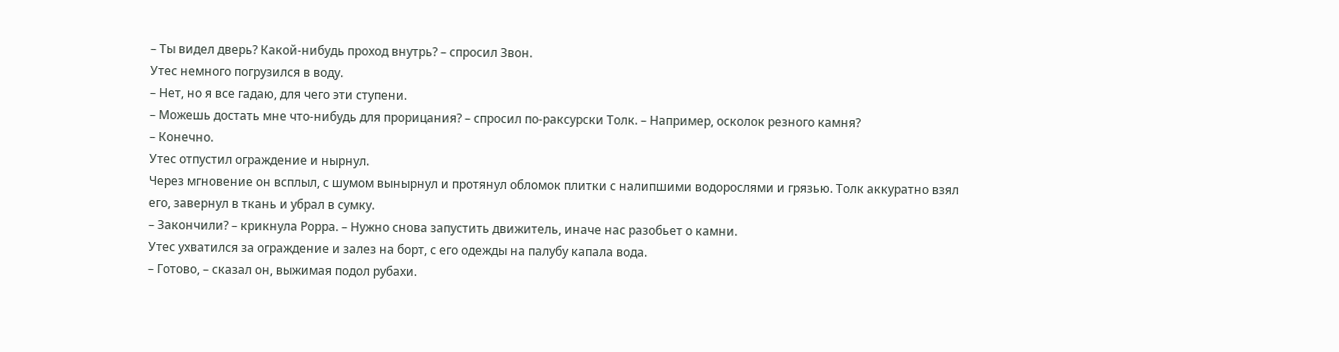– Ты видел дверь? Какой-нибудь проход внутрь? – спросил Звон.
Утес немного погрузился в воду.
– Нет, но я все гадаю, для чего эти ступени.
– Можешь достать мне что-нибудь для прорицания? – спросил по-раксурски Толк. – Например, осколок резного камня?
– Конечно.
Утес отпустил ограждение и нырнул.
Через мгновение он всплыл, с шумом вынырнул и протянул обломок плитки с налипшими водорослями и грязью. Толк аккуратно взял его, завернул в ткань и убрал в сумку.
– Закончили? – крикнула Рорра. – Нужно снова запустить движитель, иначе нас разобьет о камни.
Утес ухватился за ограждение и залез на борт, с его одежды на палубу капала вода.
– Готово, – сказал он, выжимая подол рубахи.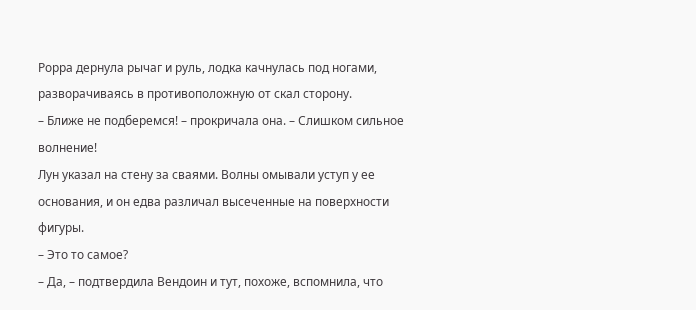Рорра дернула рычаг и руль, лодка качнулась под ногами, разворачиваясь в противоположную от скал сторону.
– Ближе не подберемся! – прокричала она. – Слишком сильное волнение!
Лун указал на стену за сваями. Волны омывали уступ у ее основания, и он едва различал высеченные на поверхности фигуры.
– Это то самое?
– Да, – подтвердила Вендоин и тут, похоже, вспомнила, что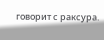говорит с раксура.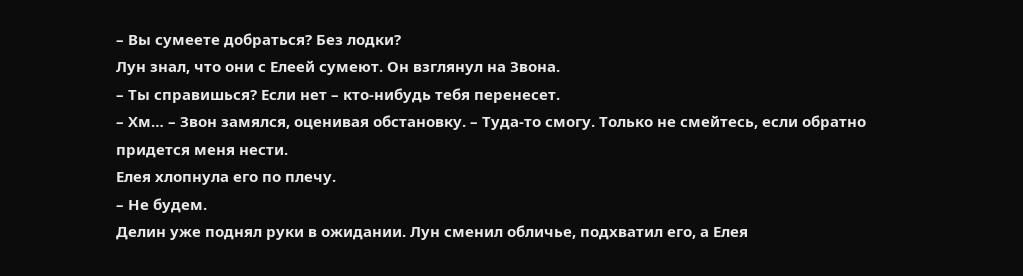– Вы сумеете добраться? Без лодки?
Лун знал, что они с Елеей сумеют. Он взглянул на Звона.
– Ты справишься? Если нет – кто-нибудь тебя перенесет.
– Хм… – Звон замялся, оценивая обстановку. – Туда-то смогу. Только не смейтесь, если обратно придется меня нести.
Елея хлопнула его по плечу.
– Не будем.
Делин уже поднял руки в ожидании. Лун сменил обличье, подхватил его, а Елея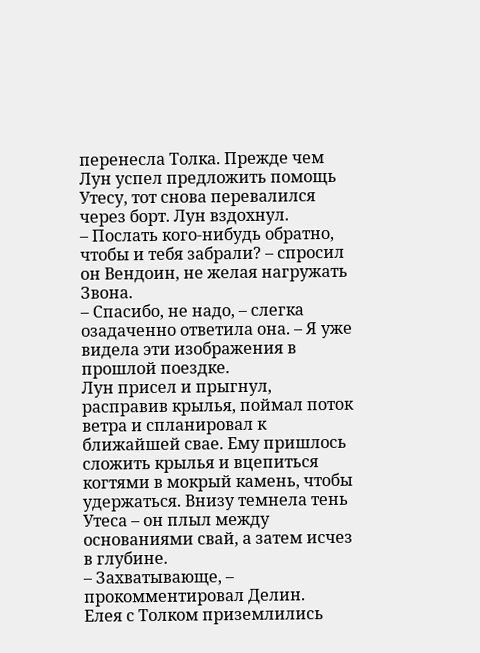перенесла Толка. Прежде чем Лун успел предложить помощь Утесу, тот снова перевалился через борт. Лун вздохнул.
– Послать кого-нибудь обратно, чтобы и тебя забрали? – спросил он Вендоин, не желая нагружать Звона.
– Спасибо, не надо, – слегка озадаченно ответила она. – Я уже видела эти изображения в прошлой поездке.
Лун присел и прыгнул, расправив крылья, поймал поток ветра и спланировал к ближайшей свае. Ему пришлось сложить крылья и вцепиться когтями в мокрый камень, чтобы удержаться. Внизу темнела тень Утеса – он плыл между основаниями свай, а затем исчез в глубине.
– Захватывающе, – прокомментировал Делин.
Елея с Толком приземлились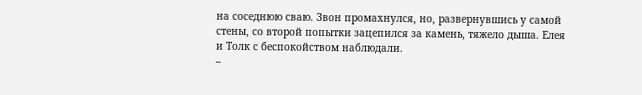на соседнюю сваю. Звон промахнулся, но, развернувшись у самой стены, со второй попытки зацепился за камень, тяжело дыша. Елея и Толк с беспокойством наблюдали.
–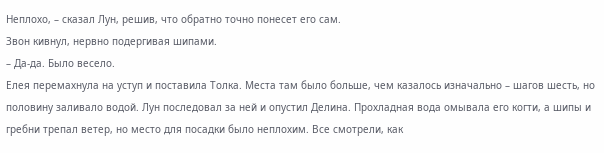Неплохо, – сказал Лун, решив, что обратно точно понесет его сам.
Звон кивнул, нервно подергивая шипами.
– Да-да. Было весело.
Елея перемахнула на уступ и поставила Толка. Места там было больше, чем казалось изначально – шагов шесть, но половину заливало водой. Лун последовал за ней и опустил Делина. Прохладная вода омывала его когти, а шипы и гребни трепал ветер, но место для посадки было неплохим. Все смотрели, как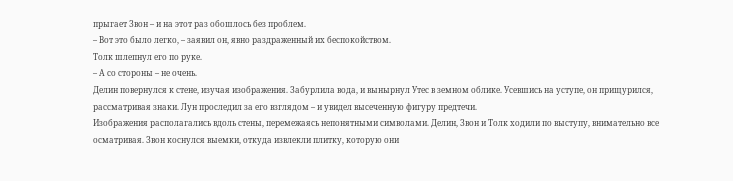прыгает Звон – и на этот раз обошлось без проблем.
– Вот это было легко, – заявил он, явно раздраженный их беспокойством.
Толк шлепнул его по руке.
– А со стороны – не очень.
Делин повернулся к стене, изучая изображения. Забурлила вода, и вынырнул Утес в земном облике. Усевшись на уступе, он прищурился, рассматривая знаки. Лун проследил за его взглядом – и увидел высеченную фигуру предтечи.
Изображения располагались вдоль стены, перемежаясь непонятными символами. Делин, Звон и Толк ходили по выступу, внимательно все осматривая. Звон коснулся выемки, откуда извлекли плитку, которую они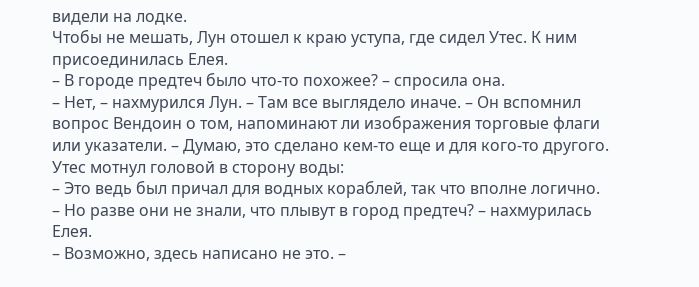видели на лодке.
Чтобы не мешать, Лун отошел к краю уступа, где сидел Утес. К ним присоединилась Елея.
– В городе предтеч было что-то похожее? – спросила она.
– Нет, – нахмурился Лун. – Там все выглядело иначе. – Он вспомнил вопрос Вендоин о том, напоминают ли изображения торговые флаги или указатели. – Думаю, это сделано кем-то еще и для кого-то другого.
Утес мотнул головой в сторону воды:
– Это ведь был причал для водных кораблей, так что вполне логично.
– Но разве они не знали, что плывут в город предтеч? – нахмурилась Елея.
– Возможно, здесь написано не это. –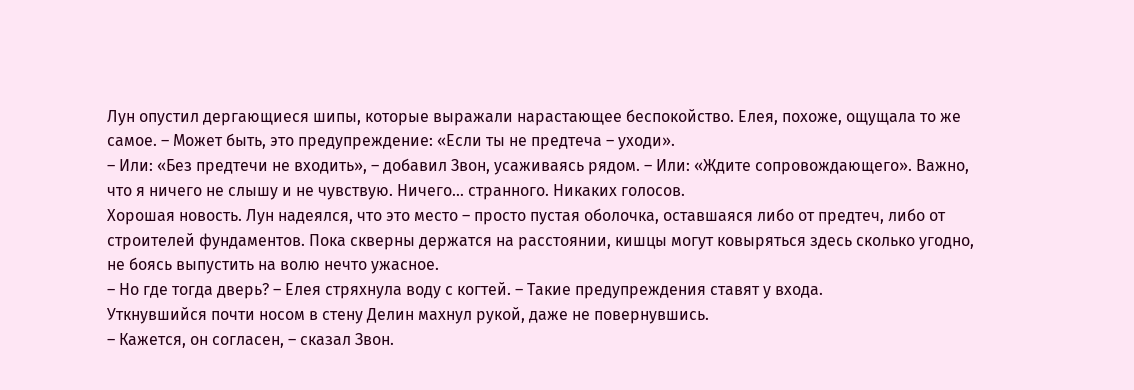Лун опустил дергающиеся шипы, которые выражали нарастающее беспокойство. Елея, похоже, ощущала то же самое. – Может быть, это предупреждение: «Если ты не предтеча – уходи».
– Или: «Без предтечи не входить», – добавил Звон, усаживаясь рядом. – Или: «Ждите сопровождающего». Важно, что я ничего не слышу и не чувствую. Ничего… странного. Никаких голосов.
Хорошая новость. Лун надеялся, что это место – просто пустая оболочка, оставшаяся либо от предтеч, либо от строителей фундаментов. Пока скверны держатся на расстоянии, кишцы могут ковыряться здесь сколько угодно, не боясь выпустить на волю нечто ужасное.
– Но где тогда дверь? – Елея стряхнула воду с когтей. – Такие предупреждения ставят у входа.
Уткнувшийся почти носом в стену Делин махнул рукой, даже не повернувшись.
– Кажется, он согласен, – сказал Звон.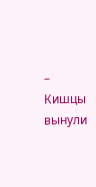– Кишцы вынули